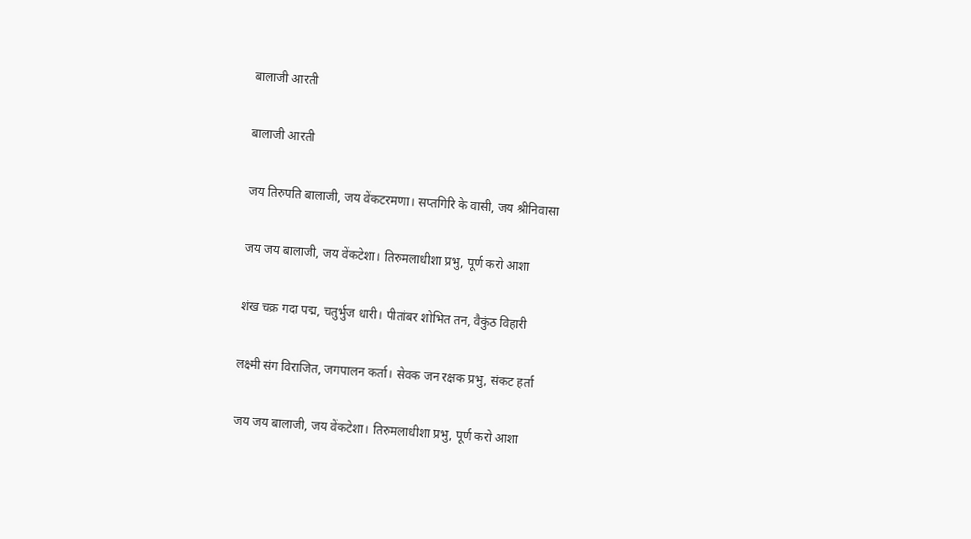बालाजी आरती

बालाजी आरती

जय तिरुपति बालाजी, जय वेंकटरमणा। सप्तगिरि के वासी, जय श्रीनिवासा

जय जय बालाजी, जय वेंकटेशा। तिरुमलाधीशा प्रभु, पूर्ण करो आशा

शंख चक्र गदा पद्म, चतुर्भुज धारी। पीतांबर शोभित तन, वैकुंठ विहारी

लक्ष्मी संग विराजित, जगपालन कर्ता। सेवक जन रक्षक प्रभु, संकट हर्ता

जय जय बालाजी, जय वेंकटेशा। तिरुमलाधीशा प्रभु, पूर्ण करो आशा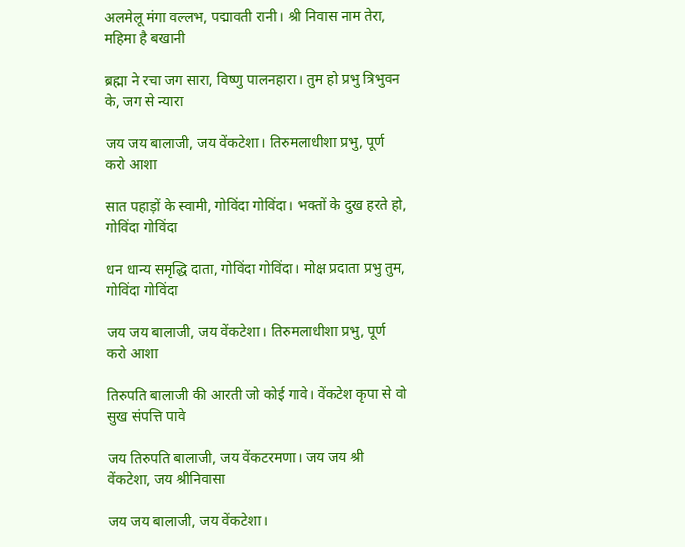अलमेलू मंगा वल्लभ, पद्मावती रानी। श्री निवास नाम तेरा, महिमा है बखानी

ब्रह्मा ने रचा जग सारा, विष्णु पालनहारा। तुम हो प्रभु त्रिभुवन के, जग से न्यारा

जय जय बालाजी, जय वेंकटेशा। तिरुमलाधीशा प्रभु, पूर्ण करो आशा

सात पहाड़ों के स्वामी, गोविंदा गोविंदा। भक्तों के दुख हरते हो, गोविंदा गोविंदा

धन धान्य समृद्धि दाता, गोविंदा गोविंदा। मोक्ष प्रदाता प्रभु तुम, गोविंदा गोविंदा

जय जय बालाजी, जय वेंकटेशा। तिरुमलाधीशा प्रभु, पूर्ण करो आशा

तिरुपति बालाजी की आरती जो कोई गावे। वेंकटेश कृपा से वो सुख संपत्ति पावे

जय तिरुपति बालाजी, जय वेंकटरमणा। जय जय श्री वेंकटेशा, जय श्रीनिवासा

जय जय बालाजी, जय वेंकटेशा।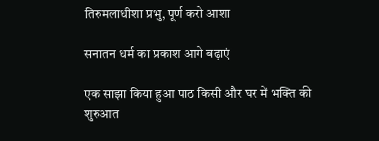तिरुमलाधीशा प्रभु, पूर्ण करो आशा

सनातन धर्म का प्रकाश आगे बढ़ाएं

एक साझा किया हुआ पाठ किसी और घर में भक्ति की शुरुआत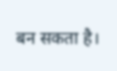बन सकता है।